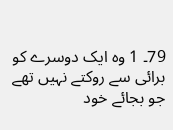79۔ 1 وہ ایک دوسرے کو برائی سے روکتے نہیں تھے جو بجائے خود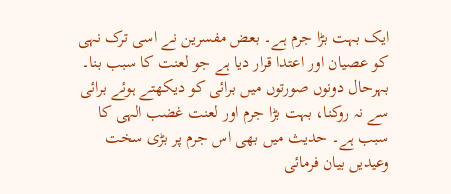ایک بہت بڑا جرم ہے۔ بعض مفسرین نے اسی ترک نہی کو عصیان اور اعتدا قرار دیا ہے جو لعنت کا سبب بنا۔ بہرحال دونوں صورتوں میں برائی کو دیکھتے ہوئے برائی سے نہ روکنا، بہت بڑا جرم اور لعنت غضب الہی کا سبب ہے۔ حدیث میں بھی اس جرم پر بڑی سخت وعیدیں بیان فرمائی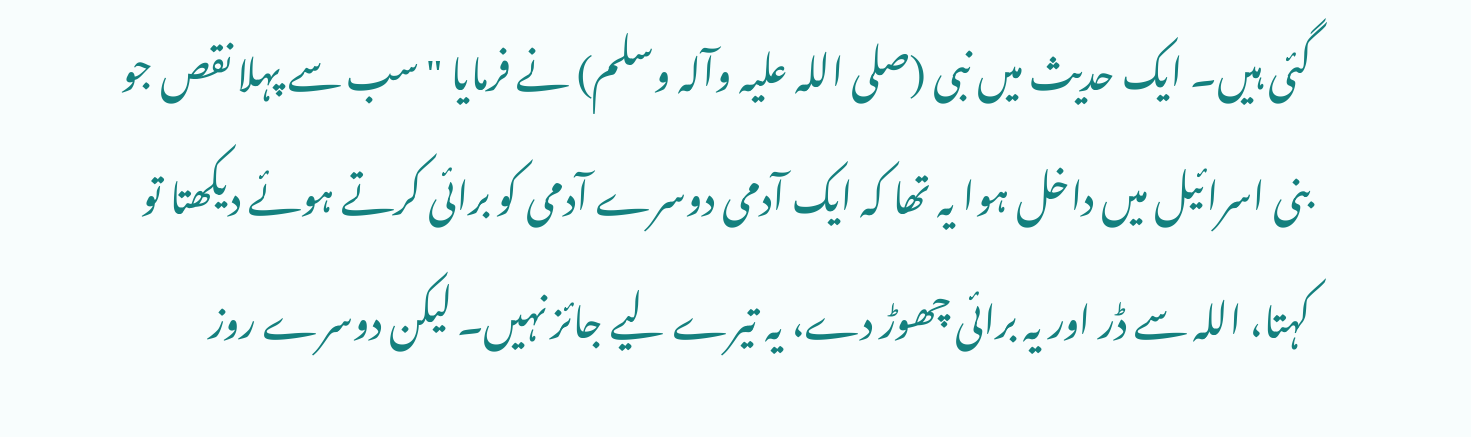گئی ہیں۔ ایک حدیث میں نبی (صلی اللہ علیہ وآلہ وسلم) نے فرمایا " سب سے پہلا نقص جو بنی اسرائیل میں داخل ہوا یہ تھا کہ ایک آدمی دوسرے آدمی کو برائی کرتے ہوئے دیکھتا تو کہتا، اللہ سے ڈر اور یہ برائی چھوڑ دے، یہ تیرے لیے جائز نہیں۔ لیکن دوسرے روز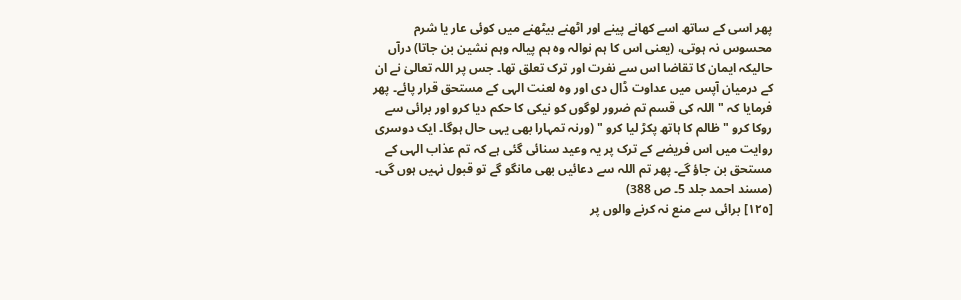پھر اسی کے ساتھ اسے کھانے پینے اور اٹھنے بیٹھنے میں کوئی عار یا شرم محسوس نہ ہوتی، (یعنی اس کا ہم نوالہ وہ ہم پیالہ وہم نشین بن جاتا) درآں حالیکہ ایمان کا تقاضا اس سے نفرت اور ترک تعلق تھا۔ جس پر اللہ تعالیٰ نے ان کے درمیان آپس میں عداوت ڈال دی اور وہ لعنت الہی کے مستحق قرار پائے۔ پھر فرمایا کہ " اللہ کی قسم تم ضرور لوگوں کو نیکی کا حکم دیا کرو اور برائی سے روکا کرو " ظالم کا ہاتھ پکڑ لیا کرو " (ورنہ تمہارا بھی یہی حال ہوگا۔ ایک دوسری روایت میں اس فریضے کے ترک پر یہ وعید سنائی گئی ہے کہ تم عذاب الہی کے مستحق بن جاؤ گے۔ پھر تم اللہ سے دعائیں بھی مانگو گے تو قبول نہیں ہوں گی۔ (مسند احمد جلد 5۔ ص 388)
[١٢٥] برائی سے منع نہ کرنے والوں پر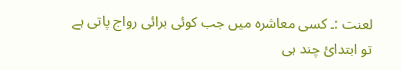لعنت :۔ کسی معاشرہ میں جب کوئی برائی رواج پاتی ہے تو ابتدائ چند ہی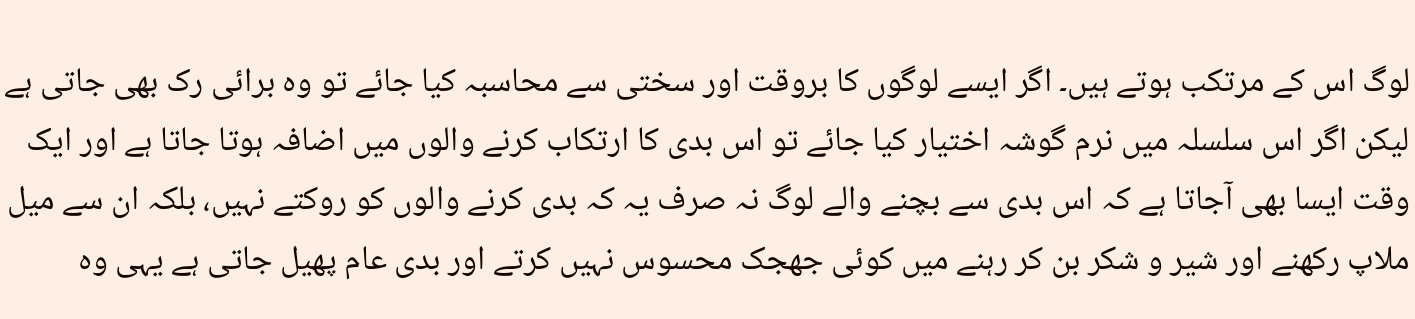لوگ اس کے مرتکب ہوتے ہیں۔ اگر ایسے لوگوں کا بروقت اور سختی سے محاسبہ کیا جائے تو وہ برائی رک بھی جاتی ہے لیکن اگر اس سلسلہ میں نرم گوشہ اختیار کیا جائے تو اس بدی کا ارتکاب کرنے والوں میں اضافہ ہوتا جاتا ہے اور ایک وقت ایسا بھی آجاتا ہے کہ اس بدی سے بچنے والے لوگ نہ صرف یہ کہ بدی کرنے والوں کو روکتے نہیں، بلکہ ان سے میل ملاپ رکھنے اور شیر و شکر بن کر رہنے میں کوئی جھجک محسوس نہیں کرتے اور بدی عام پھیل جاتی ہے یہی وہ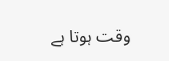وقت ہوتا ہے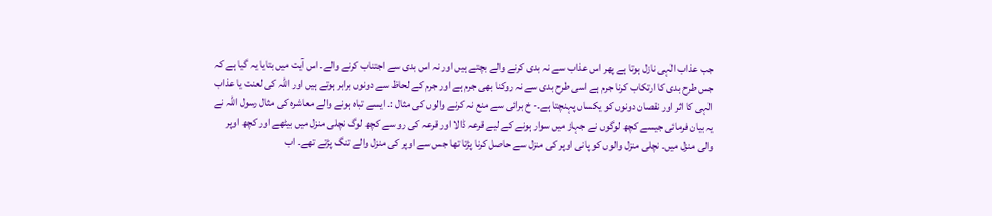جب عذاب الٰہی نازل ہوتا ہے پھر اس عذاب سے نہ بدی کرنے والے بچتے ہیں اور نہ اس بدی سے اجتناب کرنے والے۔ اس آیت میں بتایا یہ گیا ہے کہ جس طرح بدی کا ارتکاب کرنا جرم ہے اسی طرح بدی سے نہ روکنا بھی جرم ہے اور جرم کے لحاظ سے دونوں برابر ہوتے ہیں اور اللہ کی لعنت یا عذاب الٰہی کا اثر اور نقصان دونوں کو یکساں پہنچتا ہے۔- خ برائی سے منع نہ کرنے والوں کی مثال :۔ ایسے تباہ ہونے والے معاشرہ کی مثال رسول اللہ نے یہ بیان فرمائی جیسے کچھ لوگوں نے جہاز میں سوار ہونے کے لیے قرعہ ڈالا اور قرعہ کی رو سے کچھ لوگ نچلی منزل میں بیٹھے اور کچھ اوپر والی منزل میں۔ نچلی منزل والوں کو پانی اوپر کی منزل سے حاصل کرنا پڑتا تھا جس سے اوپر کی منزل والے تنگ پڑتے تھے۔ اب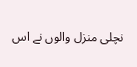نچلی منزل والوں نے اس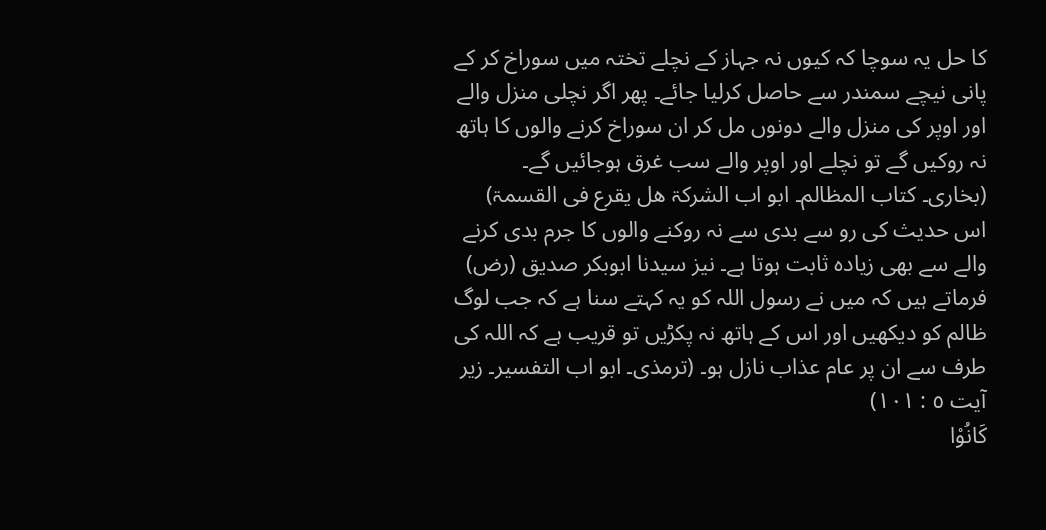کا حل یہ سوچا کہ کیوں نہ جہاز کے نچلے تختہ میں سوراخ کر کے پانی نیچے سمندر سے حاصل کرلیا جائے۔ پھر اگر نچلی منزل والے اور اوپر کی منزل والے دونوں مل کر ان سوراخ کرنے والوں کا ہاتھ نہ روکیں گے تو نچلے اور اوپر والے سب غرق ہوجائیں گے۔ (بخاری۔ کتاب المظالم۔ ابو اب الشرکۃ ھل یقرع فی القسمۃ) اس حدیث کی رو سے بدی سے نہ روکنے والوں کا جرم بدی کرنے والے سے بھی زیادہ ثابت ہوتا ہے۔ نیز سیدنا ابوبکر صدیق (رض) فرماتے ہیں کہ میں نے رسول اللہ کو یہ کہتے سنا ہے کہ جب لوگ ظالم کو دیکھیں اور اس کے ہاتھ نہ پکڑیں تو قریب ہے کہ اللہ کی طرف سے ان پر عام عذاب نازل ہو۔ (ترمذی۔ ابو اب التفسیر۔ زیر آیت ٥ : ١٠١)
كَانُوْا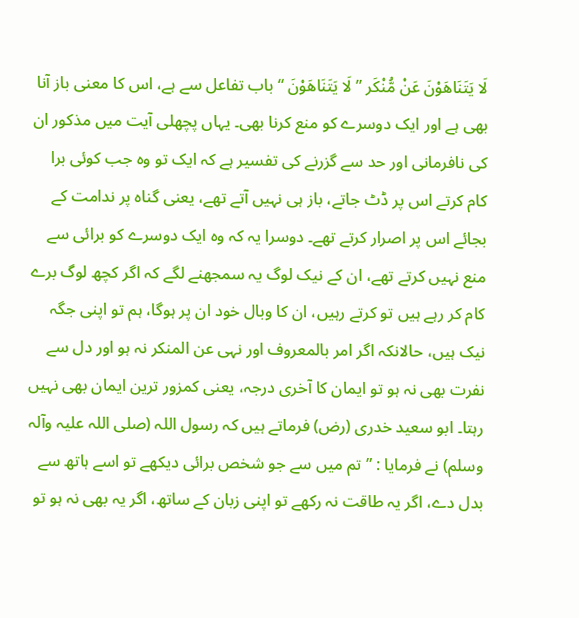لَا يَتَنَاهَوْنَ عَنْ مُّنْكَر ” لَا يَتَنَاهَوْنَ “ باب تفاعل سے ہے، اس کا معنی باز آنا بھی ہے اور ایک دوسرے کو منع کرنا بھی۔ یہاں پچھلی آیت میں مذکور ان کی نافرمانی اور حد سے گزرنے کی تفسیر ہے کہ ایک تو وہ جب کوئی برا کام کرتے اس پر ڈٹ جاتے، باز ہی نہیں آتے تھے، یعنی گناہ پر ندامت کے بجائے اس پر اصرار کرتے تھے۔ دوسرا یہ کہ وہ ایک دوسرے کو برائی سے منع نہیں کرتے تھے، ان کے نیک لوگ یہ سمجھنے لگے کہ اگر کچھ لوگ برے کام کر رہے ہیں تو کرتے رہیں، ان کا وبال خود ان پر ہوگا، ہم تو اپنی جگہ نیک ہیں، حالانکہ اگر امر بالمعروف اور نہی عن المنکر نہ ہو اور دل سے نفرت بھی نہ ہو تو ایمان کا آخری درجہ، یعنی کمزور ترین ایمان بھی نہیں رہتا۔ ابو سعید خدری (رض) فرماتے ہیں کہ رسول اللہ (صلی اللہ علیہ وآلہ وسلم) نے فرمایا : ” تم میں سے جو شخص برائی دیکھے تو اسے ہاتھ سے بدل دے، اگر یہ طاقت نہ رکھے تو اپنی زبان کے ساتھ، اگر یہ بھی نہ ہو تو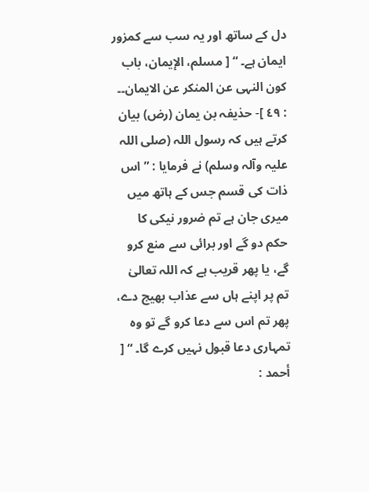دل کے ساتھ اور یہ سب سے کمزور ایمان ہے۔ “ [ مسلم، الإیمان، باب کون النہی عن المنکر عن الایمان۔۔ : ٤٩ ]- حذیفہ بن یمان (رض) بیان کرتے ہیں کہ رسول اللہ (صلی اللہ علیہ وآلہ وسلم) نے فرمایا : ” اس ذات کی قسم جس کے ہاتھ میں میری جان ہے تم ضرور نیکی کا حکم دو گے اور برائی سے منع کرو گے، یا پھر قریب ہے کہ اللہ تعالیٰ تم پر اپنے ہاں سے عذاب بھیج دے، پھر تم اس سے دعا کرو گے تو وہ تمہاری دعا قبول نہیں کرے گا۔ “ [ أحمد :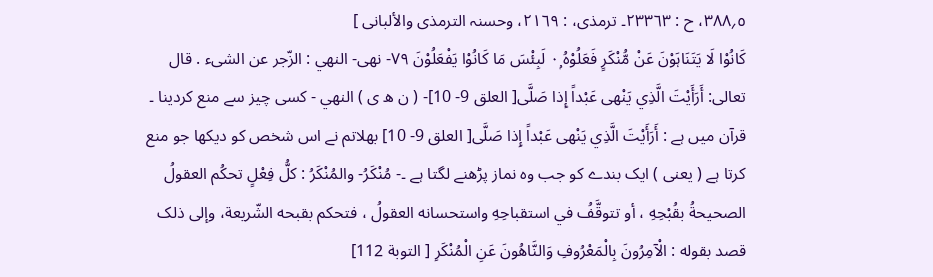٥؍٣٨٨، ح : ٢٣٣٦٣۔ ترمذی، : ٢١٦٩، وحسنہ الترمذی والألبانی ]
كَانُوْا لَا يَتَنَاہَوْنَ عَنْ مُّنْكَرٍ فَعَلُوْہُ ٠ۭ لَبِئْسَ مَا كَانُوْا يَفْعَلُوْنَ ٧٩- نهى- النهي : الزّجر عن الشیء . قال تعالی: أَرَأَيْتَ الَّذِي يَنْهى عَبْداً إِذا صَلَّى[ العلق 9- 10]- ( ن ھ ی ) النهي - کسی چیز سے منع کردینا ۔ قرآن میں ہے : أَرَأَيْتَ الَّذِي يَنْهى عَبْداً إِذا صَلَّى[ العلق 9- 10] بھلاتم نے اس شخص کو دیکھا جو منع کرتا ہے ( یعنی ) ایک بندے کو جب وہ نماز پڑھنے لگتا ہے ۔- مُنْكَرُ- والمُنْكَرُ : كلُّ فِعْلٍ تحكُم العقولُ الصحیحةُ بقُبْحِهِ ، أو تتوقَّفُ في استقباحِهِ واستحسانه العقولُ ، فتحکم بقبحه الشّريعة، وإلى ذلک قصد بقوله : الْآمِرُونَ بِالْمَعْرُوفِ وَالنَّاهُونَ عَنِ الْمُنْكَرِ [ التوبة 112]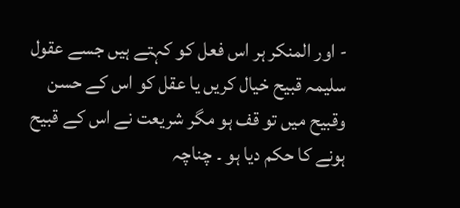- اور المنکر ہر اس فعل کو کہتے ہیں جسے عقول سلیمہ قبیح خیال کریں یا عقل کو اس کے حسن وقبیح میں تو قف ہو مگر شریعت نے اس کے قبیح ہونے کا حکم دیا ہو ۔ چناچہ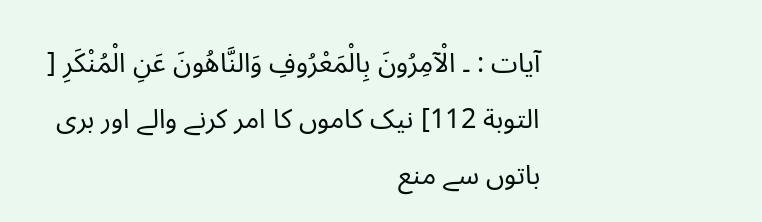آیات : ۔ الْآمِرُونَ بِالْمَعْرُوفِ وَالنَّاهُونَ عَنِ الْمُنْكَرِ [ التوبة 112] نیک کاموں کا امر کرنے والے اور بری باتوں سے منع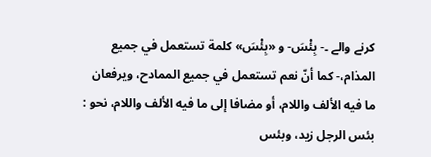کرنے والے ۔- بِئْسَ- و «بِئْسَ» كلمة تستعمل في جمیع المذام،- كما أنّ نعم تستعمل في جمیع الممادح، ويرفعان ما فيه الألف واللام، أو مضافا إلى ما فيه الألف واللام، نحو : بئس الرجل زيد، وبئس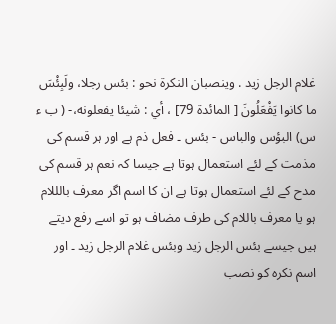غلام الرجل زيد . وينصبان النکرة نحو : بئس رجلا، ولَبِئْسَ ما کانوا يَفْعَلُونَ [ المائدة 79] ، أي : شيئا يفعلونه،- ( ب ء س) البؤس والباس - بئس ۔ فعل ذم ہے اور ہر قسم کی مذمت کے لئے استعمال ہوتا ہے جیسا کہ نعم ہر قسم کی مدح کے لئے استعمال ہوتا ہے ان کا اسم اگر معرف بالللام ہو یا معرف باللام کی طرف مضاف ہو تو اسے رفع دیتے ہیں جیسے بئس الرجل زید وبئس غلام الرجل زید ۔ اور اسم نکرہ کو نصب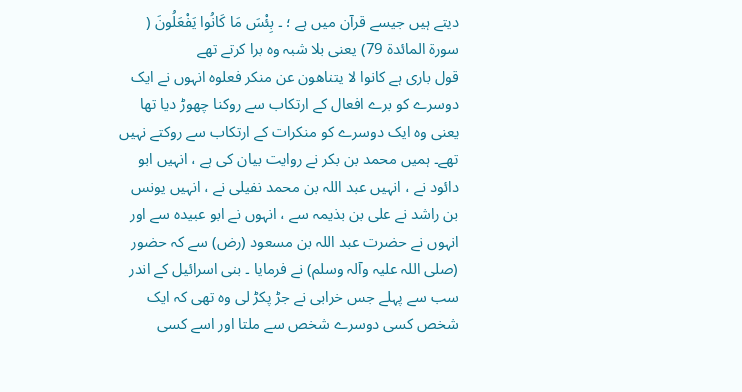دیتے ہیں جیسے قرآن میں ہے ؛ ۔ بِئْسَ مَا كَانُوا يَفْعَلُونَ ( سورة المائدة 79) یعنی بلا شبہ وہ برا کرتے تھے
قول باری ہے کانوا لا یتناھون عن منکر فعلوہ انہوں نے ایک دوسرے کو برے افعال کے ارتکاب سے روکنا چھوڑ دیا تھا یعنی وہ ایک دوسرے کو منکرات کے ارتکاب سے روکتے نہیں تھے۔ ہمیں محمد بن بکر نے روایت بیان کی ہے ، انہیں ابو دائود نے ، انہیں عبد اللہ بن محمد نفیلی نے ، انہیں یونس بن راشد نے علی بن بذیمہ سے ، انہوں نے ابو عبیدہ سے اور انہوں نے حضرت عبد اللہ بن مسعود (رض) سے کہ حضور (صلی اللہ علیہ وآلہ وسلم) نے فرمایا ۔ بنی اسرائیل کے اندر سب سے پہلے جس خرابی نے جڑ پکڑ لی وہ تھی کہ ایک شخص کسی دوسرے شخص سے ملتا اور اسے کسی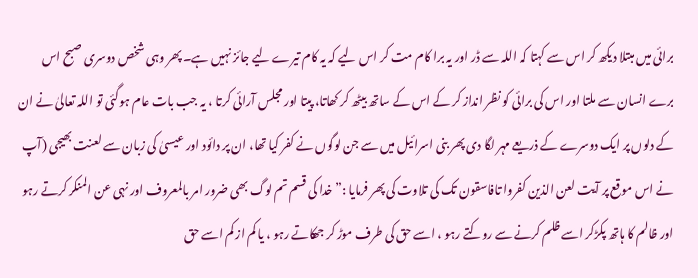برائی میں مبتلا دیکھ کر اس سے کہتا کہ اللہ سے ڈر اور یہ برا کام مت کر اس لیے کہ یہ کام تیرے لیے جائز نہیں ہے۔ پھر وہی شخص دوسری صبح اس برے انسان سے ملتا اور اس کی برائی کو نظر انداز کر کے اس کے ساتھ بیٹھ کر کھاتا، پیتا اور مجلس آرائی کرتا ، یہ جب بات عام ہوگئی تو اللہ تعالیٰ نے ان کے دلوں پر ایک دوسرے کے ذریعے مہر لگا دی پھر بنی اسرائیل میں سے جن لوگوں نے کفر کیا تھا، ان پر دائود اور عیسیٰ کی زبان سے لعنت بھیجی (آپ نے اس موقع پر آیت لعن الذین کفروا تافاسقون تک کی تلاوت کی پھر فرمایا :” خدا کی قسم تم لوگ بھی ضرور امر بالمعروف اور نہی عن المنکر کرتے رہو اور ظالم کا ہاتھ پکڑکر اسے ظلم کرنے سے روکتے رہو ، اسے حق کی طرف موڑ کر جھکاتے رہو ، یا کم از کم اسے حق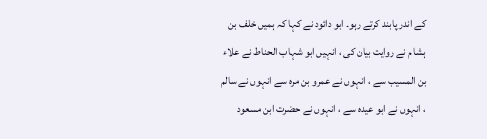کے اندر پابند کرتے رہو۔ ابو دائود نے کہا کہ ہمیں خلف بن ہشا م نے روایت بیان کی ، انہیں ابو شہاب الحناط نے علاء بن المسیب سے ، انہوں نے عمرو بن مرہ سے انہوں نے سالم ، انہوں نے ابو عیدہ سے ، انہوں نے حضرت ابن مسعود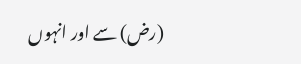(رض) سے اور انہوں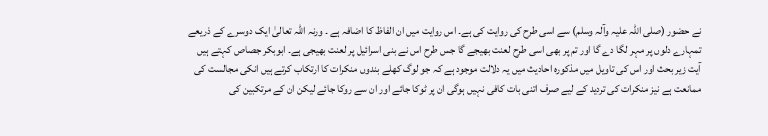نے حضور (صلی اللہ علیہ وآلہ وسلم) سے اسی طرح کی روایت کی ہے۔ اس روایت میں ان الفاظ کا اضافہ ہے ۔ ورنہ اللہ تعالیٰ ایک دوسرے کے ذریعے تمہارے دلوں پر مہر لگا دے گا اور تم پر بھی اسی طرح لعنت بھیجے گا جس طرح اس نے بنی اسرائیل پر لعنت بھیجی ہے۔ ابوبکر جصاص کہتے ہیں آیت زیر بحث اور اس کی تاویل میں مذکورہ احادیث میں یہ دلالت موجود ہے کہ جو لوگ کھلے بندوں منکرات کا ارتکاب کرتے ہیں انکی مجالست کی ممانعت ہے نیز منکرات کی تردید کے لیے صرف اتنی بات کافی نہیں ہوگی ان پر ٹوکا جائے اور ان سے روکا جائے لیکن ان کے مرتکبین کی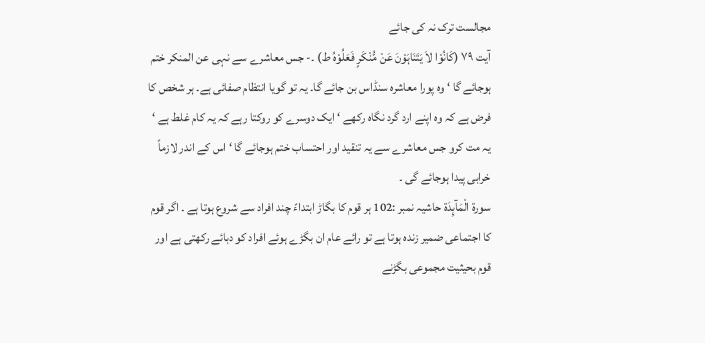مجالست ترک نہ کی جائے
آیت ٧٩ (کَانُوْا لاَ یَتَنَاہَوْنَ عَنْ مُّنْکَرٍ فَعَلُوْہُ ط) ۔- جس معاشرے سے نہی عن المنکر ختم ہوجائے گا ‘ وہ پورا معاشرہ سنڈاس بن جائے گا۔ یہ تو گویا انتظام صفائی ہے۔ ہر شخص کا فرض ہے کہ وہ اپنے ارد گرد نگاہ رکھے ‘ ایک دوسرے کو روکتا رہے کہ یہ کام غلط ہے ‘ یہ مت کرو جس معاشرے سے یہ تنقید اور احتساب ختم ہوجائے گا ‘ اس کے اندر لازماً خرابی پیدا ہوجائے گی ۔
سورة الْمَآىِٕدَة حاشیہ نمبر :102 ہر قوم کا بگاڑ ابتداءً چند افراد سے شروع ہوتا ہے ۔ اگر قوم کا اجتماعی ضمیر زندہ ہوتا ہے تو رائے عام ان بگڑے ہوئے افراد کو دبائے رکھتی ہے اور قوم بحیثیت مجموعی بگڑنے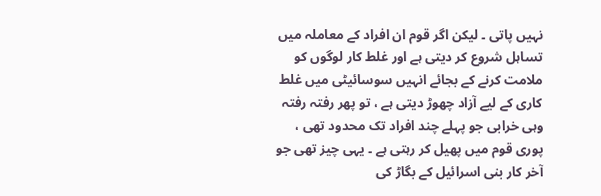نہیں پاتی ۔ لیکن اگر قوم ان افراد کے معاملہ میں تساہل شروع کر دیتی ہے اور غلط کار لوگوں کو ملامت کرنے کے بجائے انہیں سوسائیٹی میں غلط کاری کے لیے آزاد چھوڑ دیتی ہے ، تو پھر رفتہ رفتہ وہی خرابی جو پہلے چند افراد تک محدود تھی ، پوری قوم میں پھیل کر رہتی ہے ۔ یہی چیز تھی جو آخر کار بنی اسرائیل کے بگاڑ کی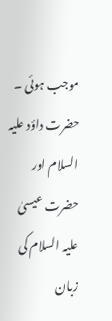موجب ہوئی ۔ حضرت داؤد علیہ السلام اور حضرت عیسیٰ علیہ السلام کی زبان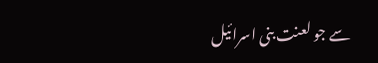سے جو لعنت بنی اسرائیل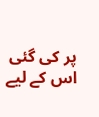پر کی گئی اس کے لیے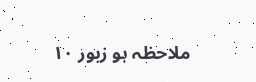ملاحظہ ہو زبور ۱۰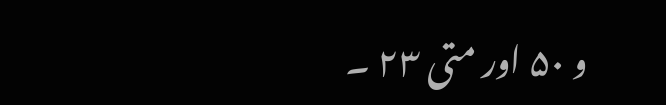و ۵۰ اور متی ۲۳ ۔